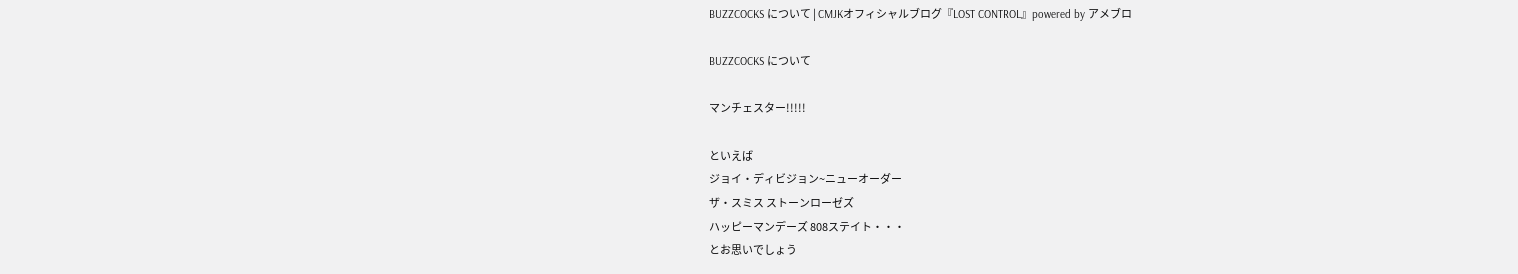BUZZCOCKS について | CMJKオフィシャルブログ『LOST CONTROL』powered by アメブロ

BUZZCOCKS について

マンチェスター!!!!!

といえば
ジョイ・ディビジョン~ニューオーダー
ザ・スミス ストーンローゼズ
ハッピーマンデーズ 808ステイト・・・
とお思いでしょう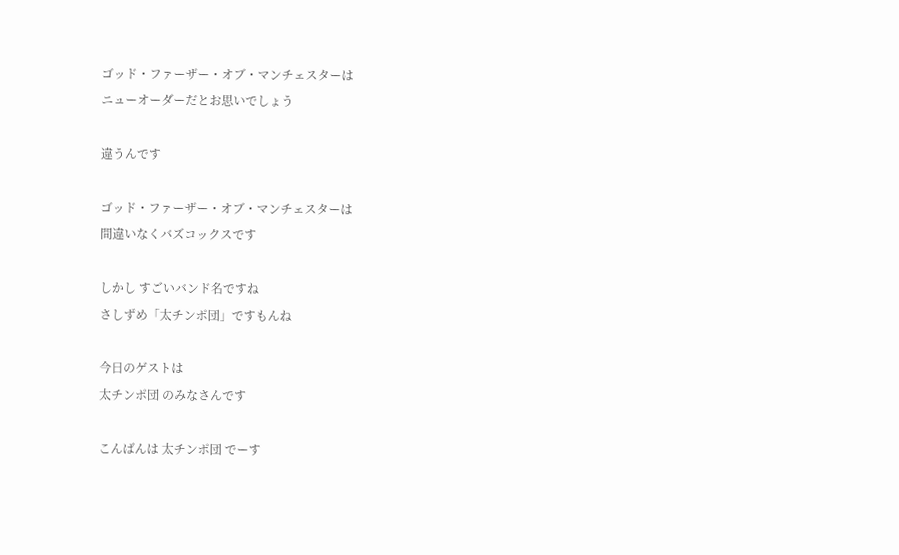ゴッド・ファーザー・オブ・マンチェスターは
ニューオーダーだとお思いでしょう

違うんです

ゴッド・ファーザー・オブ・マンチェスターは
間違いなくバズコックスです

しかし すごいバンド名ですね
さしずめ「太チンポ団」ですもんね

今日のゲストは
太チンポ団 のみなさんです

こんばんは 太チンポ団 でーす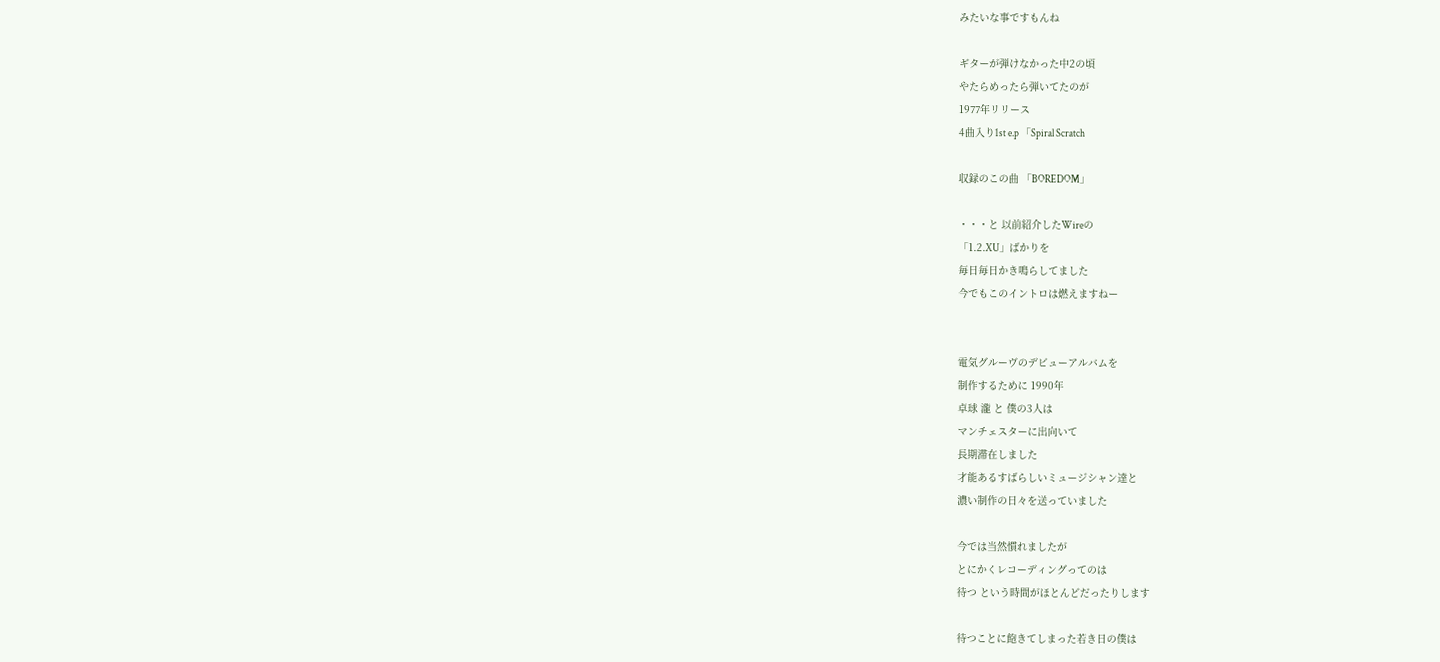みたいな事ですもんね

ギターが弾けなかった中2の頃
やたらめったら弾いてたのが
1977年リリース
4曲入り1st e.p 「Spiral Scratch

収録のこの曲 「BOREDOM」

・・・と 以前紹介したWireの
「1.2.XU」ばかりを
毎日毎日かき鳴らしてました
今でもこのイントロは燃えますねー


電気グルーヴのデビューアルバムを
制作するために 1990年
卓球 瀧 と 僕の3人は
マンチェスターに出向いて
長期滞在しました
才能あるすばらしいミュージシャン達と
濃い制作の日々を送っていました

今では当然慣れましたが
とにかくレコーディングってのは
待つ という時間がほとんどだったりします

待つことに飽きてしまった若き日の僕は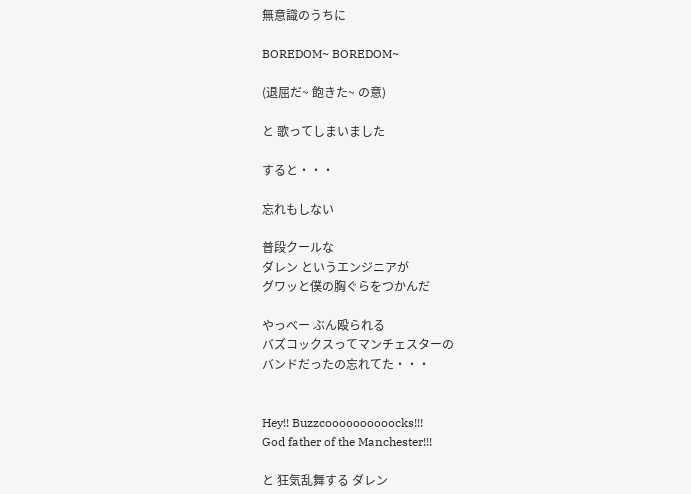無意識のうちに

BOREDOM~ BOREDOM~

(退屈だ~ 飽きた~ の意)

と 歌ってしまいました

すると・・・

忘れもしない

普段クールな
ダレン というエンジニアが
グワッと僕の胸ぐらをつかんだ

やっべー ぶん殴られる
バズコックスってマンチェスターの
バンドだったの忘れてた・・・


Hey!! Buzzcoooooooooocks!!!
God father of the Manchester!!!

と 狂気乱舞する ダレン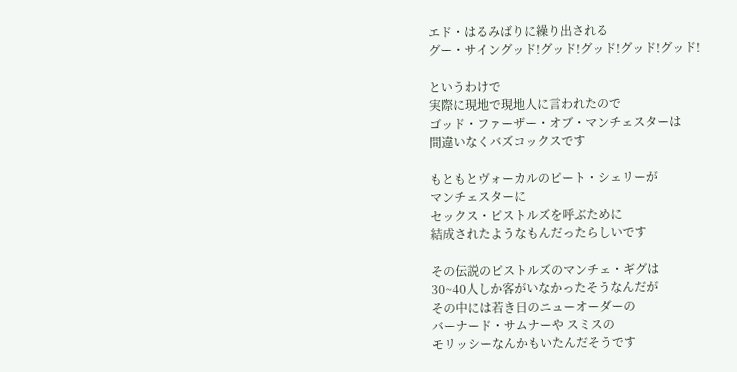エド・はるみばりに繰り出される
グー・サイングッド!グッド!グッド!グッド!グッド!

というわけで
実際に現地で現地人に言われたので
ゴッド・ファーザー・オブ・マンチェスターは
間違いなくバズコックスです

もともとヴォーカルのピート・シェリーが
マンチェスターに
セックス・ピストルズを呼ぶために
結成されたようなもんだったらしいです

その伝説のピストルズのマンチェ・ギグは
30~40人しか客がいなかったそうなんだが
その中には若き日のニューオーダーの
バーナード・サムナーや スミスの
モリッシーなんかもいたんだそうです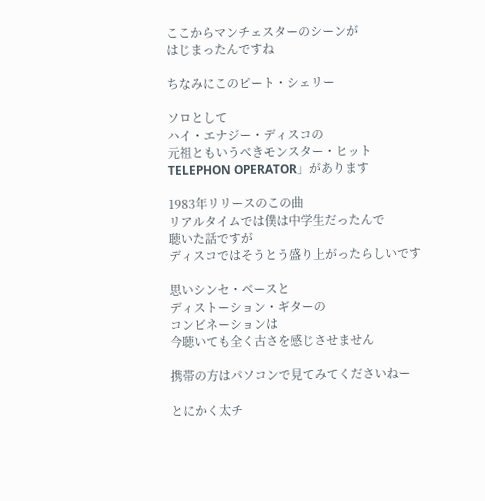ここからマンチェスターのシーンが
はじまったんですね

ちなみにこのピート・シェリー

ソロとして
ハイ・エナジー・ディスコの
元祖ともいうべきモンスター・ヒット
TELEPHON OPERATOR」があります

1983年リリースのこの曲
リアルタイムでは僕は中学生だったんで
聴いた話ですが
ディスコではそうとう盛り上がったらしいです

思いシンセ・ベースと
ディストーション・ギターの
コンビネーションは
今聴いても全く古さを感じさせません

携帯の方はパソコンで見てみてくださいねー

とにかく太チ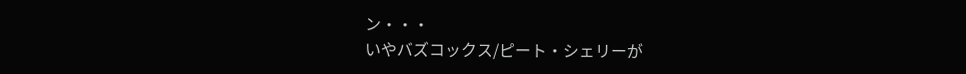ン・・・
いやバズコックス/ピート・シェリーが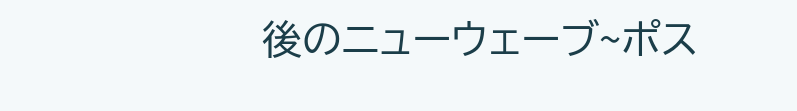後のニューウェーブ~ポス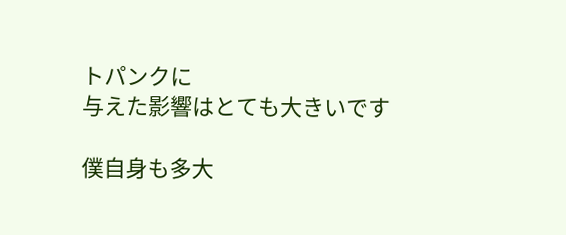トパンクに
与えた影響はとても大きいです

僕自身も多大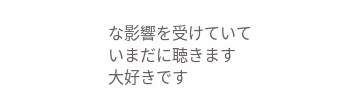な影響を受けていて
いまだに聴きます
大好きです